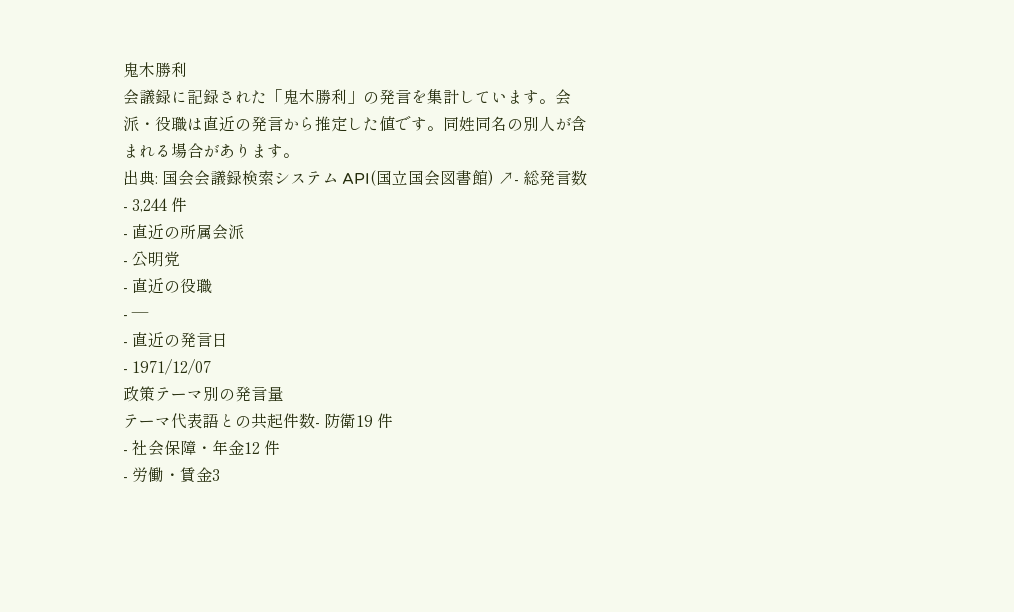鬼木勝利
会議録に記録された「鬼木勝利」の発言を集計しています。会派・役職は直近の発言から推定した値です。同姓同名の別人が含まれる場合があります。
出典: 国会会議録検索システム API(国立国会図書館) ↗- 総発言数
- 3,244 件
- 直近の所属会派
- 公明党
- 直近の役職
- —
- 直近の発言日
- 1971/12/07
政策テーマ別の発言量
テーマ代表語との共起件数- 防衛19 件
- 社会保障・年金12 件
- 労働・賃金3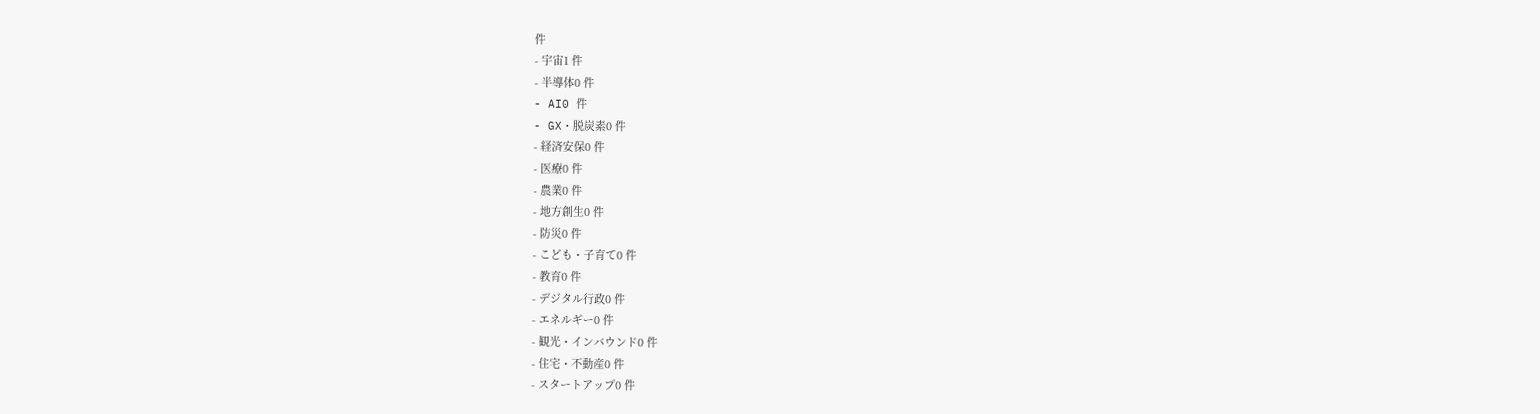件
- 宇宙1 件
- 半導体0 件
- AI0 件
- GX・脱炭素0 件
- 経済安保0 件
- 医療0 件
- 農業0 件
- 地方創生0 件
- 防災0 件
- こども・子育て0 件
- 教育0 件
- デジタル行政0 件
- エネルギー0 件
- 観光・インバウンド0 件
- 住宅・不動産0 件
- スタートアップ0 件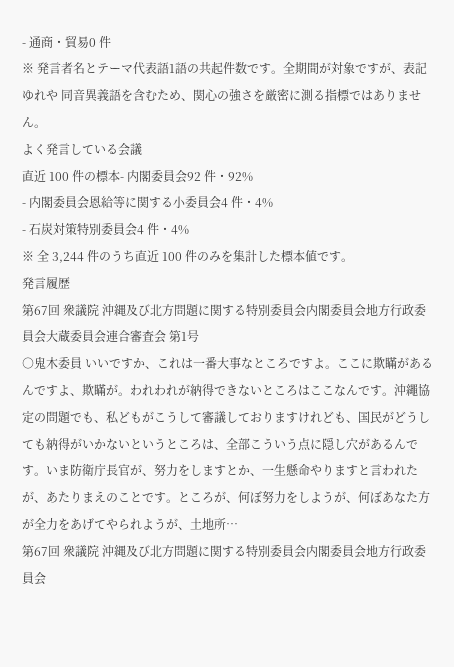- 通商・貿易0 件
※ 発言者名とテーマ代表語1語の共起件数です。全期間が対象ですが、表記ゆれや 同音異義語を含むため、関心の強さを厳密に測る指標ではありません。
よく発言している会議
直近 100 件の標本- 内閣委員会92 件・92%
- 内閣委員会恩給等に関する小委員会4 件・4%
- 石炭対策特別委員会4 件・4%
※ 全 3,244 件のうち直近 100 件のみを集計した標本値です。
発言履歴
第67回 衆議院 沖縄及び北方問題に関する特別委員会内閣委員会地方行政委員会大蔵委員会連合審査会 第1号
○鬼木委員 いいですか、これは一番大事なところですよ。ここに欺瞞があるんですよ、欺瞞が。われわれが納得できないところはここなんです。沖繩協定の問題でも、私どもがこうして審議しておりますけれども、国民がどうしても納得がいかないというところは、全部こういう点に隠し穴があるんです。いま防衛庁長官が、努力をしますとか、一生懸命やりますと言われたが、あたりまえのことです。ところが、何ぼ努力をしようが、何ぼあなた方が全力をあげてやられようが、土地所…
第67回 衆議院 沖縄及び北方問題に関する特別委員会内閣委員会地方行政委員会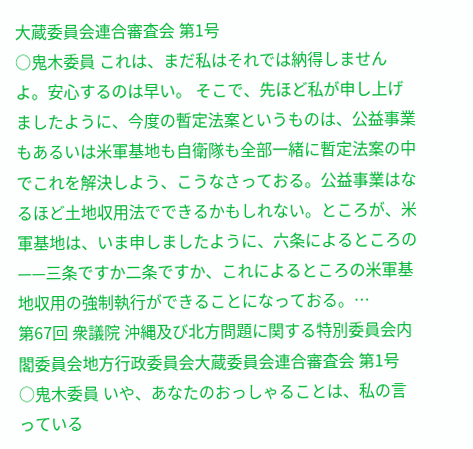大蔵委員会連合審査会 第1号
○鬼木委員 これは、まだ私はそれでは納得しませんよ。安心するのは早い。 そこで、先ほど私が申し上げましたように、今度の暫定法案というものは、公益事業もあるいは米軍基地も自衛隊も全部一緒に暫定法案の中でこれを解決しよう、こうなさっておる。公益事業はなるほど土地収用法でできるかもしれない。ところが、米軍基地は、いま申しましたように、六条によるところの——三条ですか二条ですか、これによるところの米軍基地収用の強制執行ができることになっておる。…
第67回 衆議院 沖縄及び北方問題に関する特別委員会内閣委員会地方行政委員会大蔵委員会連合審査会 第1号
○鬼木委員 いや、あなたのおっしゃることは、私の言っている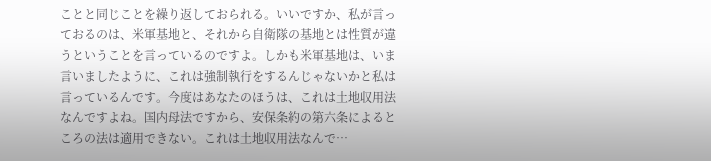ことと同じことを繰り返しておられる。いいですか、私が言っておるのは、米軍基地と、それから自衛隊の基地とは性質が違うということを言っているのですよ。しかも米軍基地は、いま言いましたように、これは強制執行をするんじゃないかと私は言っているんです。今度はあなたのほうは、これは土地収用法なんですよね。国内母法ですから、安保条約の第六条によるところの法は適用できない。これは土地収用法なんで…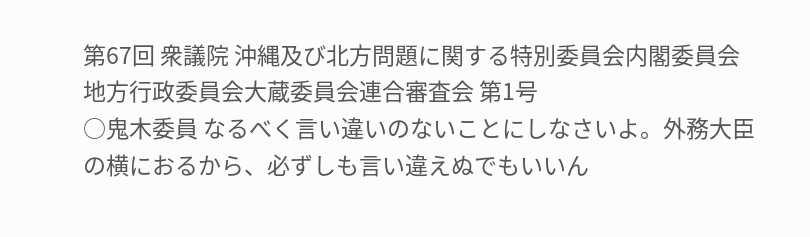第67回 衆議院 沖縄及び北方問題に関する特別委員会内閣委員会地方行政委員会大蔵委員会連合審査会 第1号
○鬼木委員 なるべく言い違いのないことにしなさいよ。外務大臣の横におるから、必ずしも言い違えぬでもいいん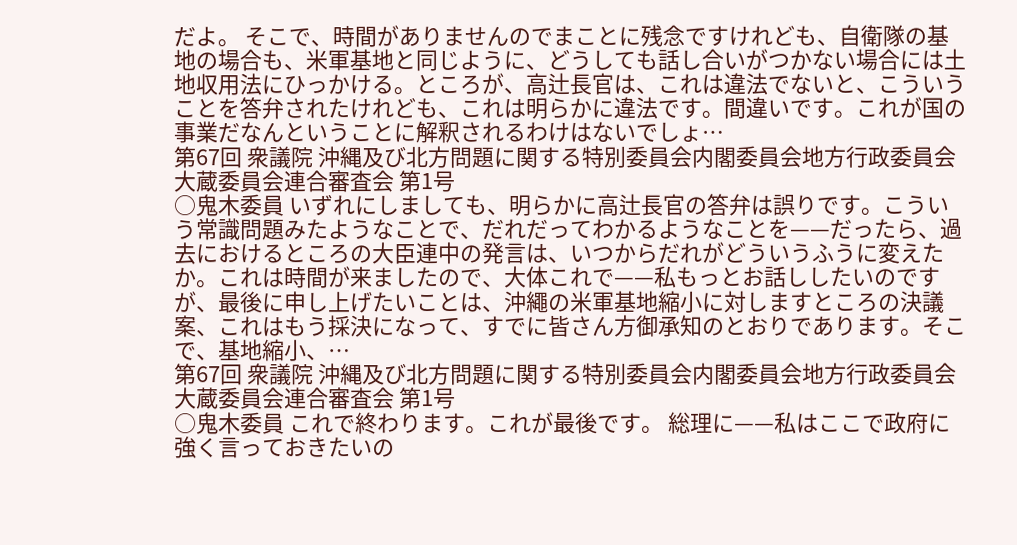だよ。 そこで、時間がありませんのでまことに残念ですけれども、自衛隊の基地の場合も、米軍基地と同じように、どうしても話し合いがつかない場合には土地収用法にひっかける。ところが、高辻長官は、これは違法でないと、こういうことを答弁されたけれども、これは明らかに違法です。間違いです。これが国の事業だなんということに解釈されるわけはないでしょ…
第67回 衆議院 沖縄及び北方問題に関する特別委員会内閣委員会地方行政委員会大蔵委員会連合審査会 第1号
○鬼木委員 いずれにしましても、明らかに高辻長官の答弁は誤りです。こういう常識問題みたようなことで、だれだってわかるようなことを——だったら、過去におけるところの大臣連中の発言は、いつからだれがどういうふうに変えたか。これは時間が来ましたので、大体これで——私もっとお話ししたいのですが、最後に申し上げたいことは、沖繩の米軍基地縮小に対しますところの決議案、これはもう採決になって、すでに皆さん方御承知のとおりであります。そこで、基地縮小、…
第67回 衆議院 沖縄及び北方問題に関する特別委員会内閣委員会地方行政委員会大蔵委員会連合審査会 第1号
○鬼木委員 これで終わります。これが最後です。 総理に——私はここで政府に強く言っておきたいの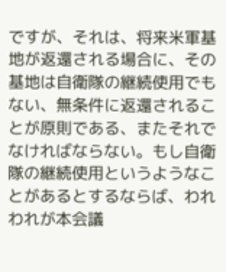ですが、それは、将来米軍基地が返還される場合に、その基地は自衛隊の継続使用でもない、無条件に返還されることが原則である、またそれでなければならない。もし自衛隊の継続使用というようなことがあるとするならば、われわれが本会議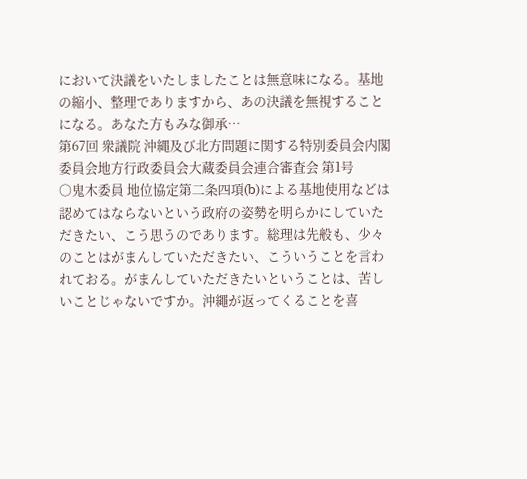において決議をいたしましたことは無意味になる。基地の縮小、整理でありますから、あの決議を無視することになる。あなた方もみな御承…
第67回 衆議院 沖縄及び北方問題に関する特別委員会内閣委員会地方行政委員会大蔵委員会連合審査会 第1号
○鬼木委員 地位協定第二条四項(b)による基地使用などは認めてはならないという政府の姿勢を明らかにしていただきたい、こう思うのであります。総理は先般も、少々のことはがまんしていただきたい、こういうことを言われておる。がまんしていただきたいということは、苦しいことじゃないですか。沖繩が返ってくることを喜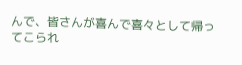んで、皆さんが喜んで喜々として帰ってこられ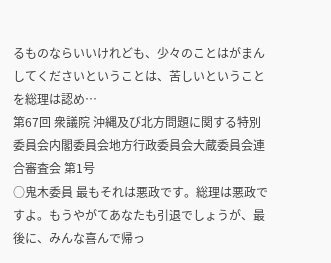るものならいいけれども、少々のことはがまんしてくださいということは、苦しいということを総理は認め…
第67回 衆議院 沖縄及び北方問題に関する特別委員会内閣委員会地方行政委員会大蔵委員会連合審査会 第1号
○鬼木委員 最もそれは悪政です。総理は悪政ですよ。もうやがてあなたも引退でしょうが、最後に、みんな喜んで帰っ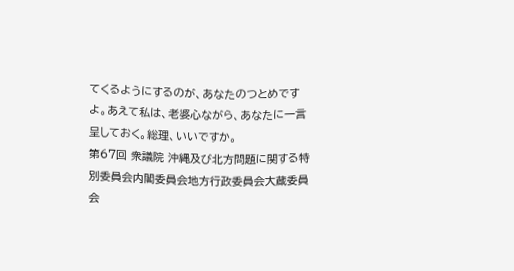てくるようにするのが、あなたのつとめですよ。あえて私は、老婆心ながら、あなたに一言呈しておく。総理、いいですか。
第67回 衆議院 沖縄及び北方問題に関する特別委員会内閣委員会地方行政委員会大蔵委員会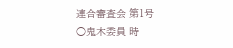連合審査会 第1号
○鬼木委員 時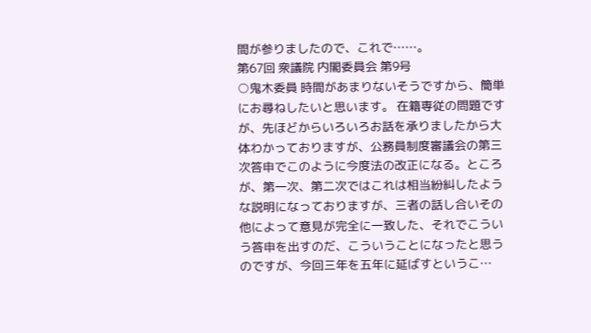間が参りましたので、これで……。
第67回 衆議院 内閣委員会 第9号
○鬼木委員 時間があまりないそうですから、簡単にお尋ねしたいと思います。 在籍専従の問題ですが、先ほどからいろいろお話を承りましたから大体わかっておりますが、公務員制度審議会の第三次答申でこのように今度法の改正になる。ところが、第一次、第二次ではこれは相当紛糾したような説明になっておりますが、三者の話し合いその他によって意見が完全に一致した、それでこういう答申を出すのだ、こういうことになったと思うのですが、今回三年を五年に延ばすというこ…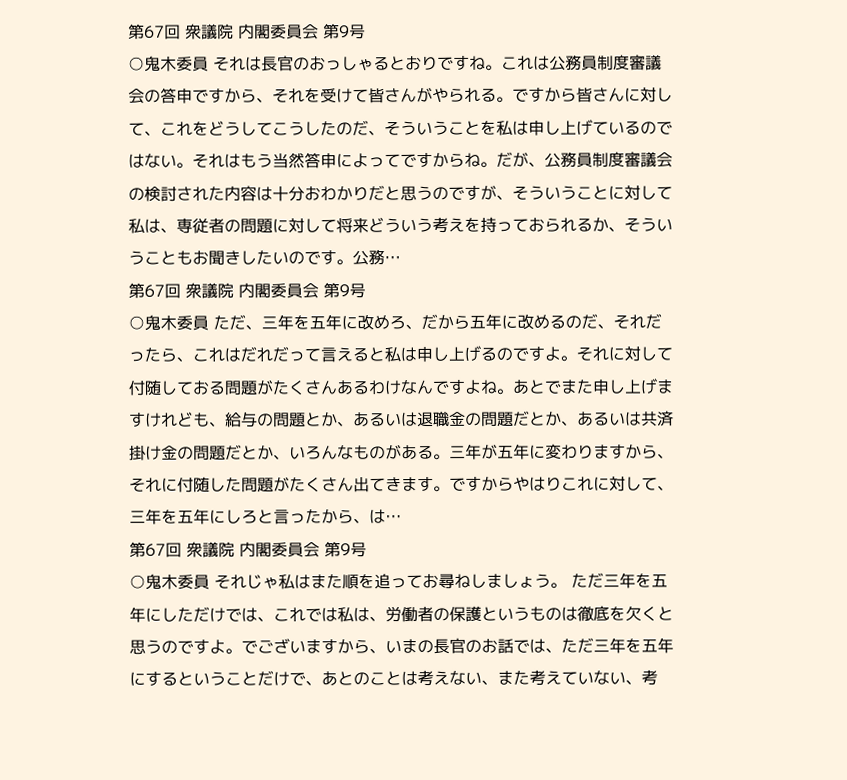第67回 衆議院 内閣委員会 第9号
○鬼木委員 それは長官のおっしゃるとおりですね。これは公務員制度審議会の答申ですから、それを受けて皆さんがやられる。ですから皆さんに対して、これをどうしてこうしたのだ、そういうことを私は申し上げているのではない。それはもう当然答申によってですからね。だが、公務員制度審議会の検討された内容は十分おわかりだと思うのですが、そういうことに対して私は、専従者の問題に対して将来どういう考えを持っておられるか、そういうこともお聞きしたいのです。公務…
第67回 衆議院 内閣委員会 第9号
○鬼木委員 ただ、三年を五年に改めろ、だから五年に改めるのだ、それだったら、これはだれだって言えると私は申し上げるのですよ。それに対して付随しておる問題がたくさんあるわけなんですよね。あとでまた申し上げますけれども、給与の問題とか、あるいは退職金の問題だとか、あるいは共済掛け金の問題だとか、いろんなものがある。三年が五年に変わりますから、それに付随した問題がたくさん出てきます。ですからやはりこれに対して、三年を五年にしろと言ったから、は…
第67回 衆議院 内閣委員会 第9号
○鬼木委員 それじゃ私はまた順を追ってお尋ねしましょう。 ただ三年を五年にしただけでは、これでは私は、労働者の保護というものは徹底を欠くと思うのですよ。でございますから、いまの長官のお話では、ただ三年を五年にするということだけで、あとのことは考えない、また考えていない、考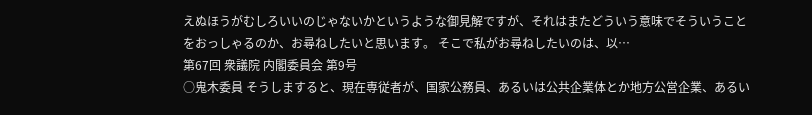えぬほうがむしろいいのじゃないかというような御見解ですが、それはまたどういう意味でそういうことをおっしゃるのか、お尋ねしたいと思います。 そこで私がお尋ねしたいのは、以…
第67回 衆議院 内閣委員会 第9号
○鬼木委員 そうしますると、現在専従者が、国家公務員、あるいは公共企業体とか地方公営企業、あるい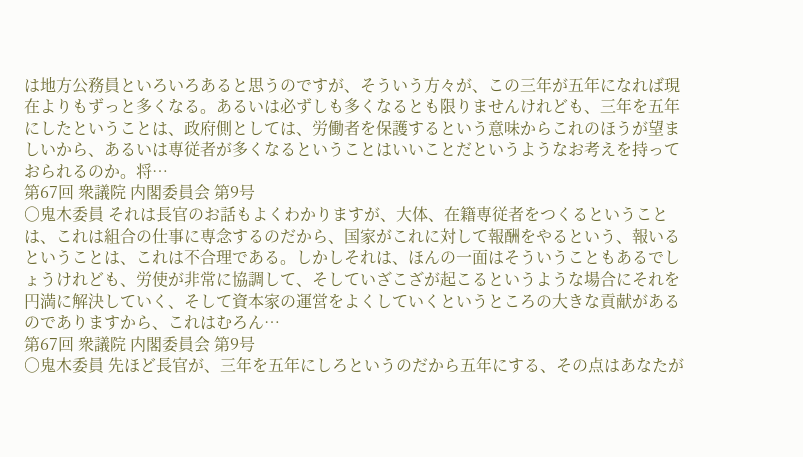は地方公務員といろいろあると思うのですが、そういう方々が、この三年が五年になれば現在よりもずっと多くなる。あるいは必ずしも多くなるとも限りませんけれども、三年を五年にしたということは、政府側としては、労働者を保護するという意味からこれのほうが望ましいから、あるいは専従者が多くなるということはいいことだというようなお考えを持っておられるのか。将…
第67回 衆議院 内閣委員会 第9号
○鬼木委員 それは長官のお話もよくわかりますが、大体、在籍専従者をつくるということは、これは組合の仕事に専念するのだから、国家がこれに対して報酬をやるという、報いるということは、これは不合理である。しかしそれは、ほんの一面はそういうこともあるでしょうけれども、労使が非常に協調して、そしていざこざが起こるというような場合にそれを円満に解決していく、そして資本家の運営をよくしていくというところの大きな貢献があるのでありますから、これはむろん…
第67回 衆議院 内閣委員会 第9号
○鬼木委員 先ほど長官が、三年を五年にしろというのだから五年にする、その点はあなたが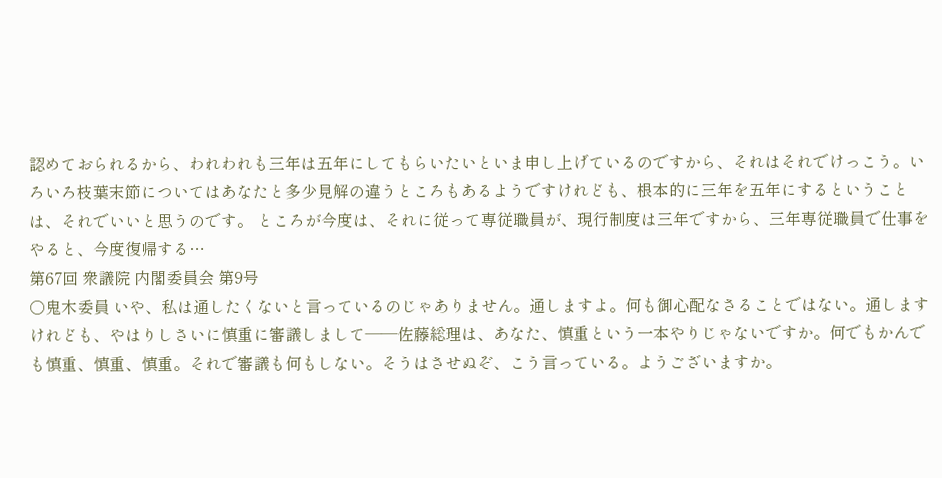認めておられるから、われわれも三年は五年にしてもらいたいといま申し上げているのですから、それはそれでけっこう。いろいろ枝葉末節についてはあなたと多少見解の違うところもあるようですけれども、根本的に三年を五年にするということは、それでいいと思うのです。 ところが今度は、それに従って専従職員が、現行制度は三年ですから、三年専従職員で仕事をやると、今度復帰する…
第67回 衆議院 内閣委員会 第9号
○鬼木委員 いや、私は通したくないと言っているのじゃありません。通しますよ。何も御心配なさることではない。通しますけれども、やはりしさいに慎重に審議しまして——佐藤総理は、あなた、慎重という一本やりじゃないですか。何でもかんでも慎重、慎重、慎重。それで審議も何もしない。そうはさせぬぞ、こう言っている。ようございますか。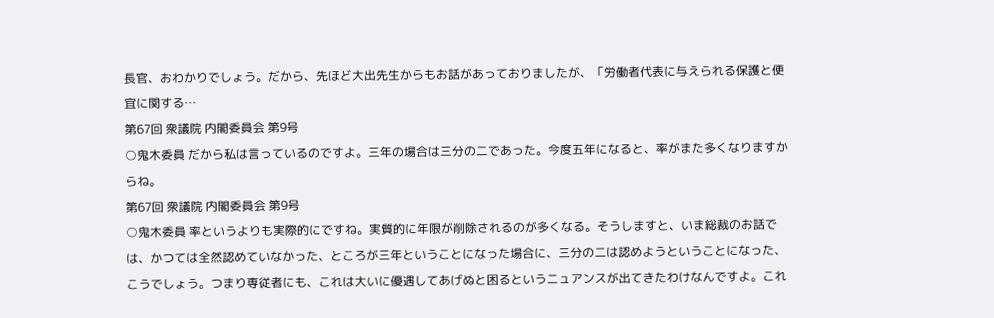長官、おわかりでしょう。だから、先ほど大出先生からもお話があっておりましたが、「労働者代表に与えられる保護と便宜に関する…
第67回 衆議院 内閣委員会 第9号
○鬼木委員 だから私は言っているのですよ。三年の場合は三分の二であった。今度五年になると、率がまた多くなりますからね。
第67回 衆議院 内閣委員会 第9号
○鬼木委員 率というよりも実際的にですね。実質的に年限が削除されるのが多くなる。そうしますと、いま総裁のお話では、かつては全然認めていなかった、ところが三年ということになった場合に、三分の二は認めようということになった、こうでしょう。つまり専従者にも、これは大いに優遇してあげぬと困るというニュアンスが出てきたわけなんですよ。これ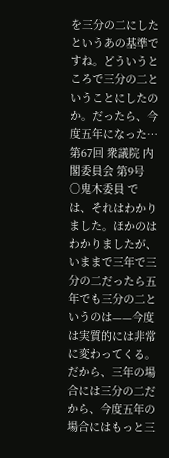を三分の二にしたというあの基準ですね。どういうところで三分の二ということにしたのか。だったら、今度五年になった…
第67回 衆議院 内閣委員会 第9号
○鬼木委員 では、それはわかりました。ほかのはわかりましたが、いままで三年で三分の二だったら五年でも三分の二というのは——今度は実質的には非常に変わってくる。だから、三年の場合には三分の二だから、今度五年の場合にはもっと三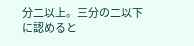分二以上。三分の二以下に認めると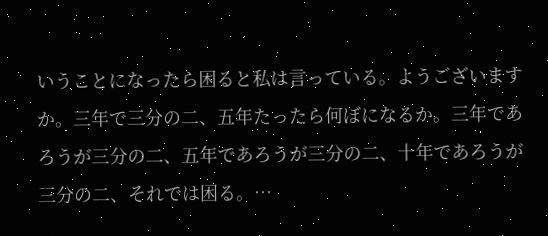いうことになったら困ると私は言っている。ようございますか。三年で三分の二、五年たったら何ぼになるか。三年であろうが三分の二、五年であろうが三分の二、十年であろうが三分の二、それでは困る。…